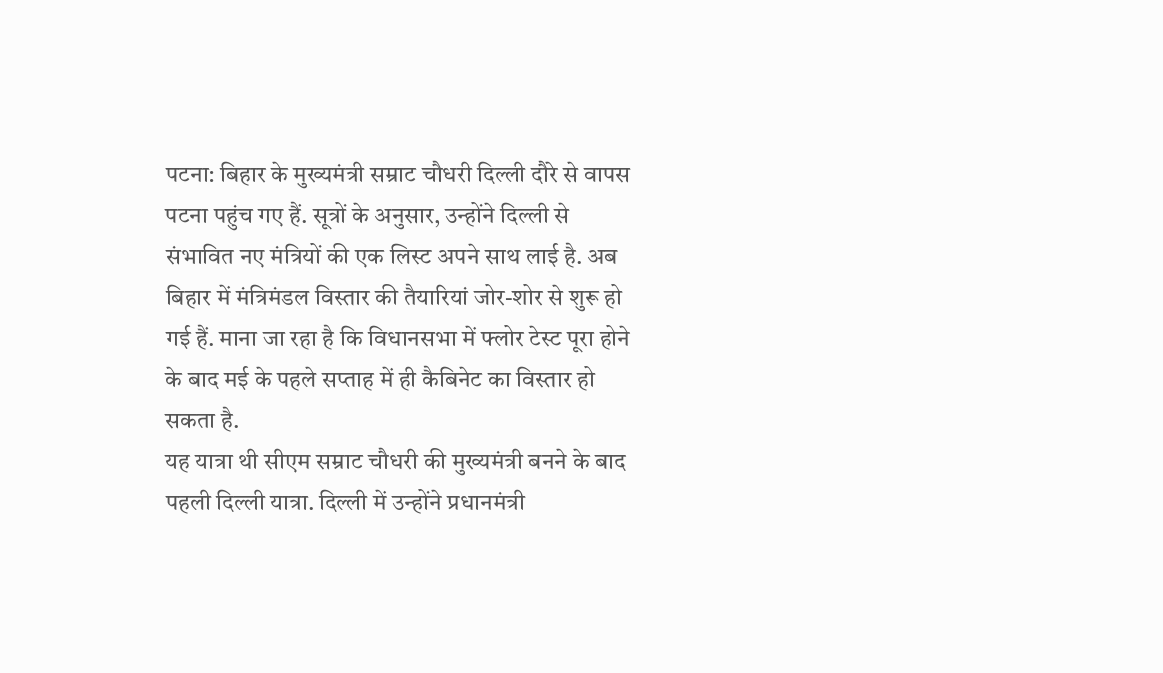पटना: बिहार के मुख्यमंत्री सम्राट चौधरी दिल्ली दौरे से वापस पटना पहुंच गए हैं. सूत्रों के अनुसार, उन्होंने दिल्ली से संभावित नए मंत्रियों की एक लिस्ट अपने साथ लाई है. अब बिहार में मंत्रिमंडल विस्तार की तैयारियां जोर-शोर से शुरू हो गई हैं. माना जा रहा है कि विधानसभा में फ्लोर टेस्ट पूरा होने के बाद मई के पहले सप्ताह में ही कैबिनेट का विस्तार हो सकता है.
यह यात्रा थी सीएम सम्राट चौधरी की मुख्यमंत्री बनने के बाद पहली दिल्ली यात्रा. दिल्ली में उन्होंने प्रधानमंत्री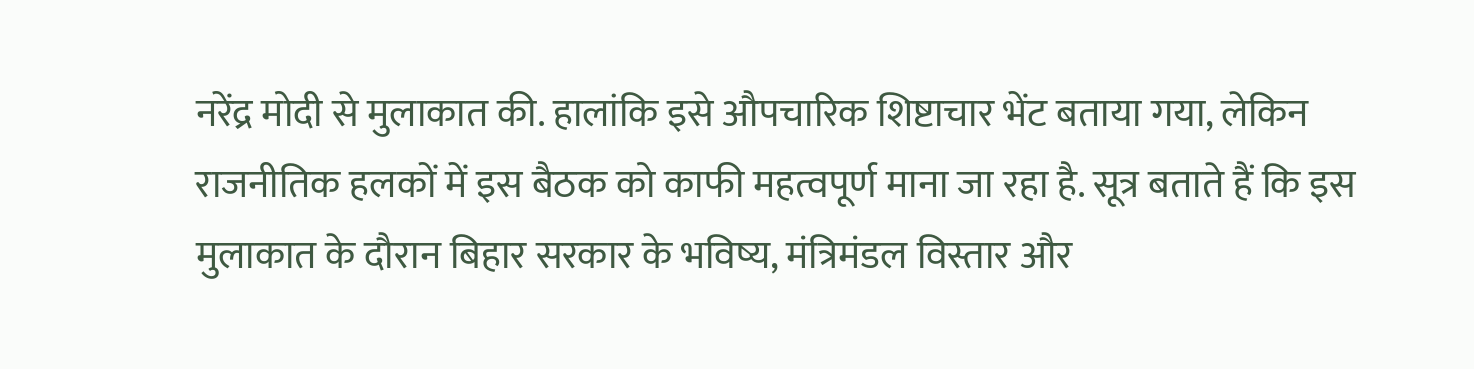नरेंद्र मोदी से मुलाकात की. हालांकि इसे औपचारिक शिष्टाचार भेंट बताया गया, लेकिन राजनीतिक हलकों में इस बैठक को काफी महत्वपूर्ण माना जा रहा है. सूत्र बताते हैं कि इस मुलाकात के दौरान बिहार सरकार के भविष्य, मंत्रिमंडल विस्तार और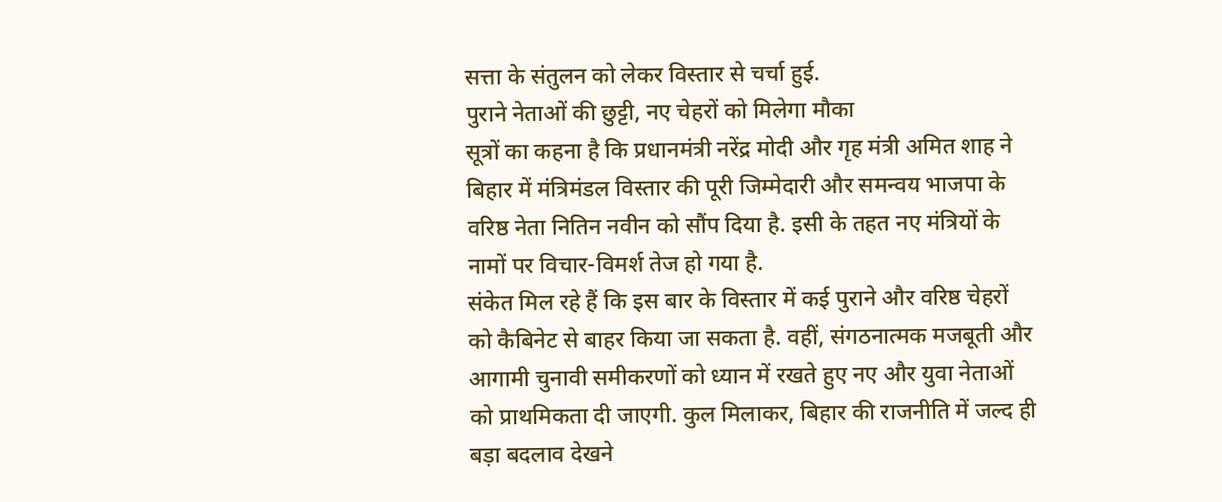सत्ता के संतुलन को लेकर विस्तार से चर्चा हुई.
पुराने नेताओं की छुट्टी, नए चेहरों को मिलेगा मौका
सूत्रों का कहना है कि प्रधानमंत्री नरेंद्र मोदी और गृह मंत्री अमित शाह ने बिहार में मंत्रिमंडल विस्तार की पूरी जिम्मेदारी और समन्वय भाजपा के वरिष्ठ नेता नितिन नवीन को सौंप दिया है. इसी के तहत नए मंत्रियों के नामों पर विचार-विमर्श तेज हो गया है.
संकेत मिल रहे हैं कि इस बार के विस्तार में कई पुराने और वरिष्ठ चेहरों को कैबिनेट से बाहर किया जा सकता है. वहीं, संगठनात्मक मजबूती और आगामी चुनावी समीकरणों को ध्यान में रखते हुए नए और युवा नेताओं को प्राथमिकता दी जाएगी. कुल मिलाकर, बिहार की राजनीति में जल्द ही बड़ा बदलाव देखने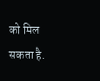को मिल सकता है.